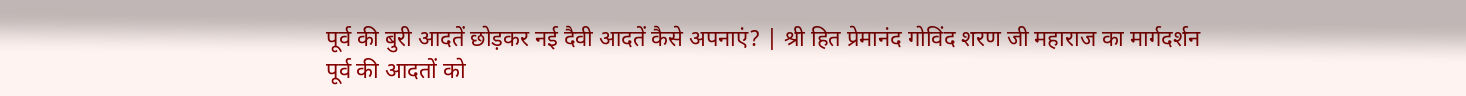पूर्व की बुरी आदतें छोड़कर नई दैवी आदतें कैसे अपनाएं? | श्री हित प्रेमानंद गोविंद शरण जी महाराज का मार्गदर्शन
पूर्व की आदतों को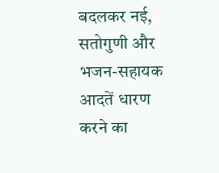बदलकर नई, सतोगुणी और भजन-सहायक आदतें धारण करने का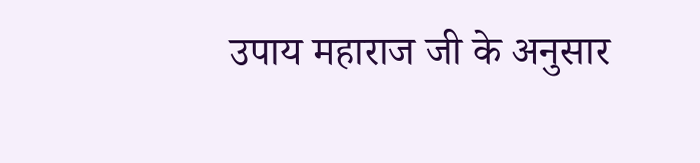उपाय महाराज जी के अनुसार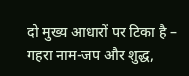दो मुख्य आधारों पर टिका है – गहरा नाम-जप और शुद्ध,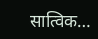सात्विक…